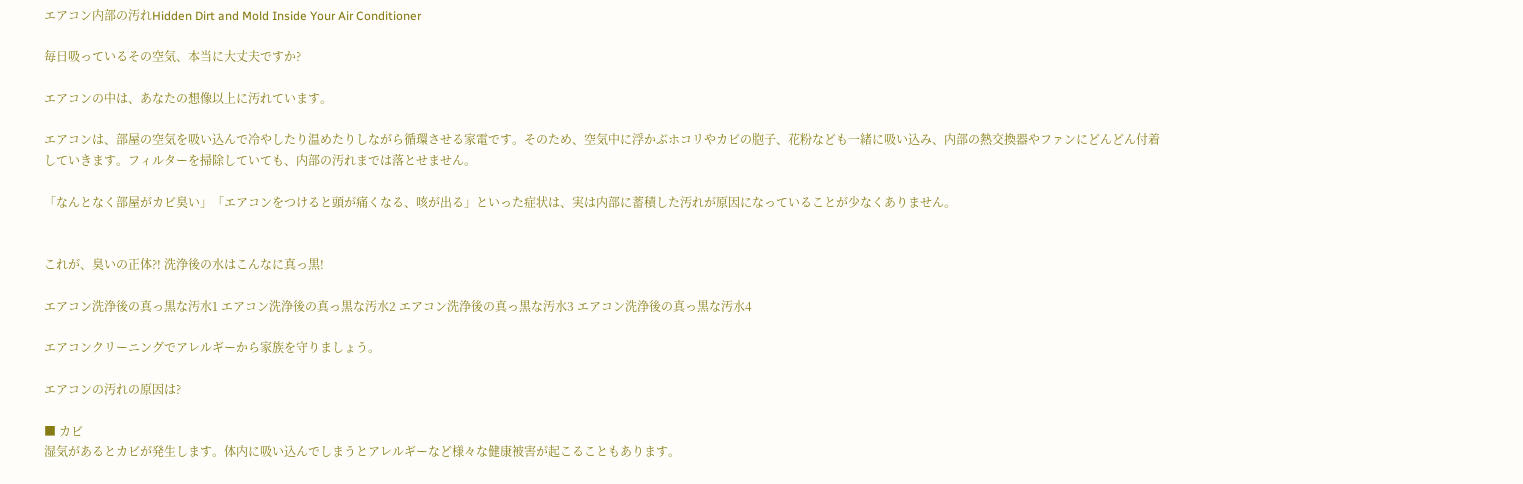エアコン内部の汚れHidden Dirt and Mold Inside Your Air Conditioner

毎日吸っているその空気、本当に大丈夫ですか?

エアコンの中は、あなたの想像以上に汚れています。

エアコンは、部屋の空気を吸い込んで冷やしたり温めたりしながら循環させる家電です。そのため、空気中に浮かぶホコリやカビの胞子、花粉なども一緒に吸い込み、内部の熱交換器やファンにどんどん付着していきます。フィルターを掃除していても、内部の汚れまでは落とせません。

「なんとなく部屋がカビ臭い」「エアコンをつけると頭が痛くなる、咳が出る」といった症状は、実は内部に蓄積した汚れが原因になっていることが少なくありません。


これが、臭いの正体?! 洗浄後の水はこんなに真っ黒!

エアコン洗浄後の真っ黒な汚水1 エアコン洗浄後の真っ黒な汚水2 エアコン洗浄後の真っ黒な汚水3 エアコン洗浄後の真っ黒な汚水4

エアコンクリーニングでアレルギーから家族を守りましょう。

エアコンの汚れの原因は?

■ カビ
湿気があるとカビが発生します。体内に吸い込んでしまうとアレルギーなど様々な健康被害が起こることもあります。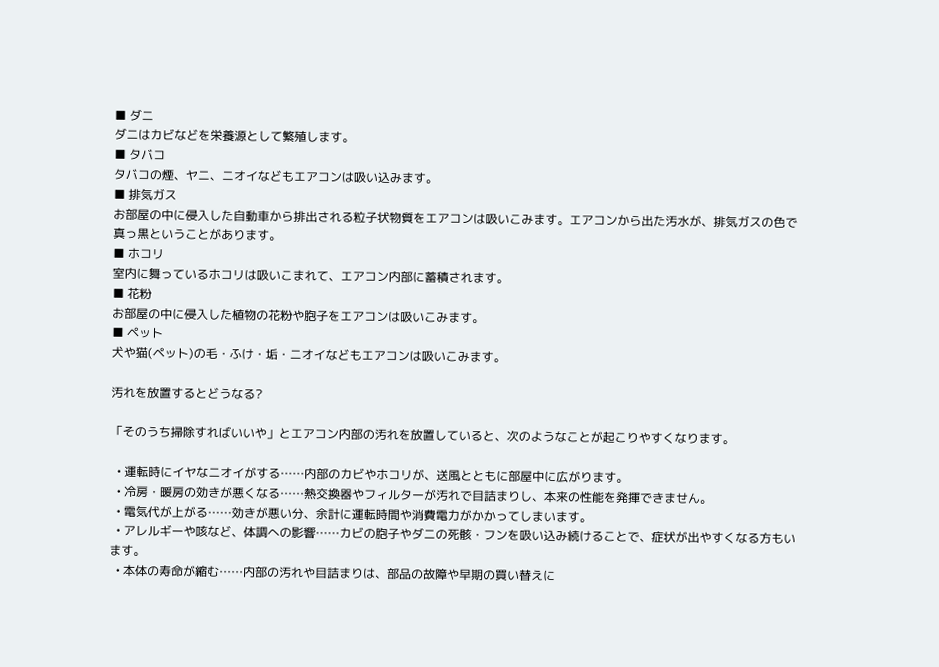■ ダニ
ダニはカビなどを栄養源として繁殖します。
■ タバコ
タバコの煙、ヤニ、ニオイなどもエアコンは吸い込みます。
■ 排気ガス
お部屋の中に侵入した自動車から排出される粒子状物質をエアコンは吸いこみます。エアコンから出た汚水が、排気ガスの色で真っ黒ということがあります。
■ ホコリ
室内に舞っているホコリは吸いこまれて、エアコン内部に蓄積されます。
■ 花粉
お部屋の中に侵入した植物の花粉や胞子をエアコンは吸いこみます。
■ ペット
犬や猫(ペット)の毛・ふけ・垢・ニオイなどもエアコンは吸いこみます。

汚れを放置するとどうなる?

「そのうち掃除すればいいや」とエアコン内部の汚れを放置していると、次のようなことが起こりやすくなります。

  • 運転時にイヤなニオイがする……内部のカビやホコリが、送風とともに部屋中に広がります。
  • 冷房・暖房の効きが悪くなる……熱交換器やフィルターが汚れで目詰まりし、本来の性能を発揮できません。
  • 電気代が上がる……効きが悪い分、余計に運転時間や消費電力がかかってしまいます。
  • アレルギーや咳など、体調への影響……カビの胞子やダニの死骸・フンを吸い込み続けることで、症状が出やすくなる方もいます。
  • 本体の寿命が縮む……内部の汚れや目詰まりは、部品の故障や早期の買い替えに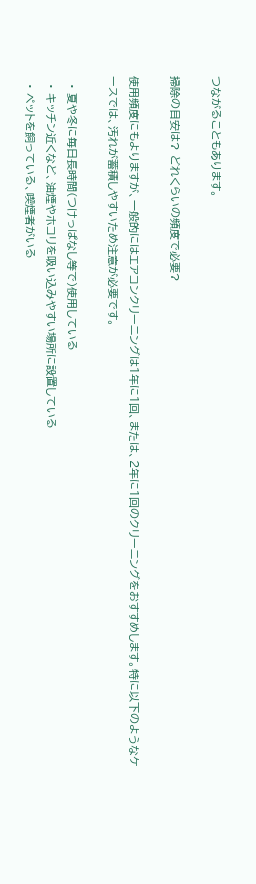つながることもあります。

掃除の目安は? どれくらいの頻度で必要?

使用頻度にもよりますが、一般的にはエアコンクリーニングは1年に1回、または、2年に1回のクリーニングをおすすめします。特に以下のようなケースでは、汚れが蓄積しやすいため注意が必要です。

  • 夏や冬に毎日長時間(つけっぱなし等で)使用している
  • キッチン近くなど、油煙やホコリを吸い込みやすい場所に設置している
  • ペットを飼っている、喫煙者がいる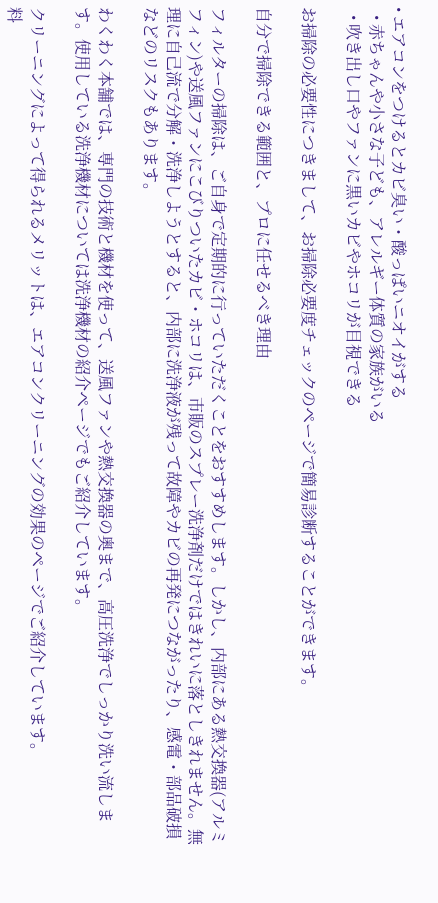• エアコンをつけるとカビ臭い・酸っぱいニオイがする
  • 赤ちゃんや小さな子ども、アレルギー体質の家族がいる
  • 吹き出し口やファンに黒いカビやホコリが目視できる

お掃除の必要性につきまして、お掃除必要度チェックのページで簡易診断することができます。

自分で掃除できる範囲と、プロに任せるべき理由

フィルターの掃除は、ご自身で定期的に行っていただくことをおすすめします。しかし、内部にある熱交換器(アルミフィン)や送風ファンにこびりついたカビ・ホコリは、市販のスプレー洗浄剤だけではきれいに落としきれません。無理に自己流で分解・洗浄しようとすると、内部に洗浄液が残って故障やカビの再発につながったり、感電・部品破損などのリスクもあります。

わくわく本舗では、専門の技術と機材を使って、送風ファンや熱交換器の奥まで、高圧洗浄でしっかり洗い流します。使用している洗浄機材については洗浄機材の紹介ページでもご紹介しています。

クリーニングによって得られるメリットは、エアコンクリーニングの効果のページでご紹介しています。
料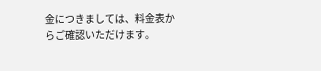金につきましては、料金表からご確認いただけます。